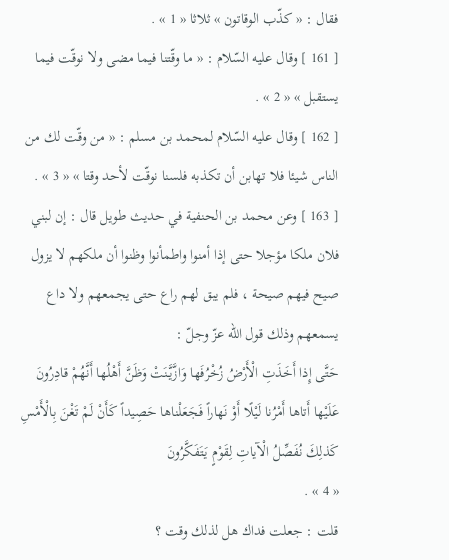فقال : « كذّب الوقاتون » ثلاثا « 1 » .
[ 161 ] وقال عليه السّلام : « ما وقّتنا فيما مضى ولا نوقّت فيما يستقبل » « 2 » .
[ 162 ] وقال عليه السّلام لمحمد بن مسلم : « من وقّت لك من الناس شيئا فلا تهابن أن تكذبه فلسنا نوقّت لأحد وقتا » « 3 » .
[ 163 ] وعن محمد بن الحنفية في حديث طويل قال : إن لبني فلان ملكا مؤجلا حتى إذا أمنوا واطمأنوا وظنوا أن ملكهم لا يزول صيح فيهم صيحة ، فلم يبق لهم راع حتى يجمعهم ولا داع يسمعهم وذلك قول اللّه عزّ وجلّ :
حَتَّى إِذا أَخَذَتِ الْأَرْضُ زُخْرُفَها وَازَّيَّنَتْ وَظَنَّ أَهْلُها أَنَّهُمْ قادِرُونَ عَلَيْها أَتاها أَمْرُنا لَيْلًا أَوْ نَهاراً فَجَعَلْناها حَصِيداً كَأَنْ لَمْ تَغْنَ بِالْأَمْسِ كَذلِكَ نُفَصِّلُ الْآياتِ لِقَوْمٍ يَتَفَكَّرُونَ
« 4 » .
قلت : جعلت فداك هل لذلك وقت ؟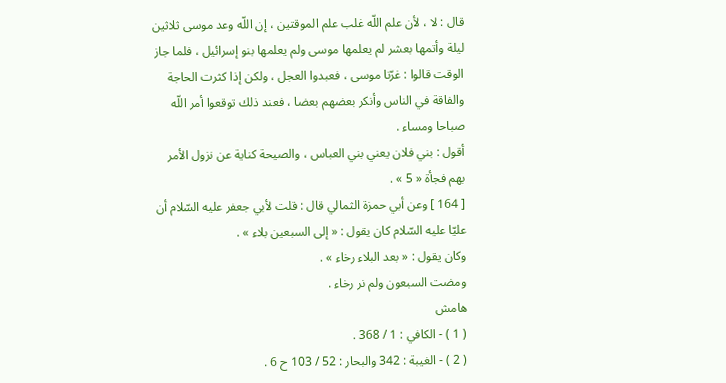قال : لا ، لأن علم اللّه غلب علم الموقتين ، إن اللّه وعد موسى ثلاثين ليلة وأتمها بعشر لم يعلمها موسى ولم يعلمها بنو إسرائيل ، فلما جاز الوقت قالوا : غرّنا موسى ، فعبدوا العجل ، ولكن إذا كثرت الحاجة والفاقة في الناس وأنكر بعضهم بعضا ، فعند ذلك توقعوا أمر اللّه صباحا ومساء .
أقول : بني فلان يعني بني العباس ، والصيحة كناية عن نزول الأمر بهم فجأة « 5 » .
[ 164 ] وعن أبي حمزة الثمالي قال : قلت لأبي جعفر عليه السّلام أن عليّا عليه السّلام كان يقول : « إلى السبعين بلاء » .
وكان يقول : « بعد البلاء رخاء » .
ومضت السبعون ولم نر رخاء .
هامش
( 1 ) - الكافي : 1 / 368 .
( 2 ) - الغيبة : 342 والبحار : 52 / 103 ح 6 .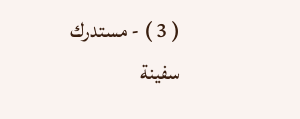( 3 ) - مستدرك سفينة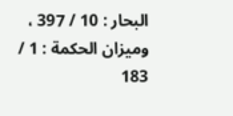البحار : 10 / 397 ، وميزان الحكمة : 1 / 183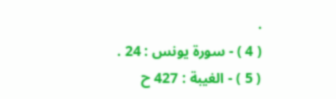.
( 4 ) - سورة يونس : 24 .
( 5 ) - الغيبة : 427 ح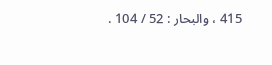415 ، والبحار : 52 / 104 .